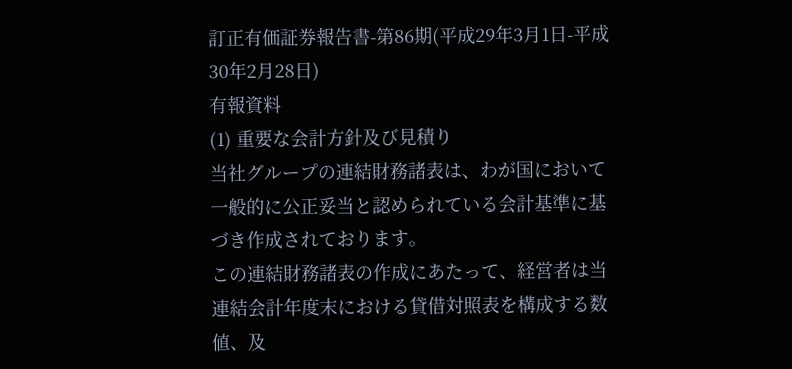訂正有価証券報告書-第86期(平成29年3月1日-平成30年2月28日)
有報資料
(1) 重要な会計方針及び見積り
当社グループの連結財務諸表は、わが国において一般的に公正妥当と認められている会計基準に基づき作成されております。
この連結財務諸表の作成にあたって、経営者は当連結会計年度末における貸借対照表を構成する数値、及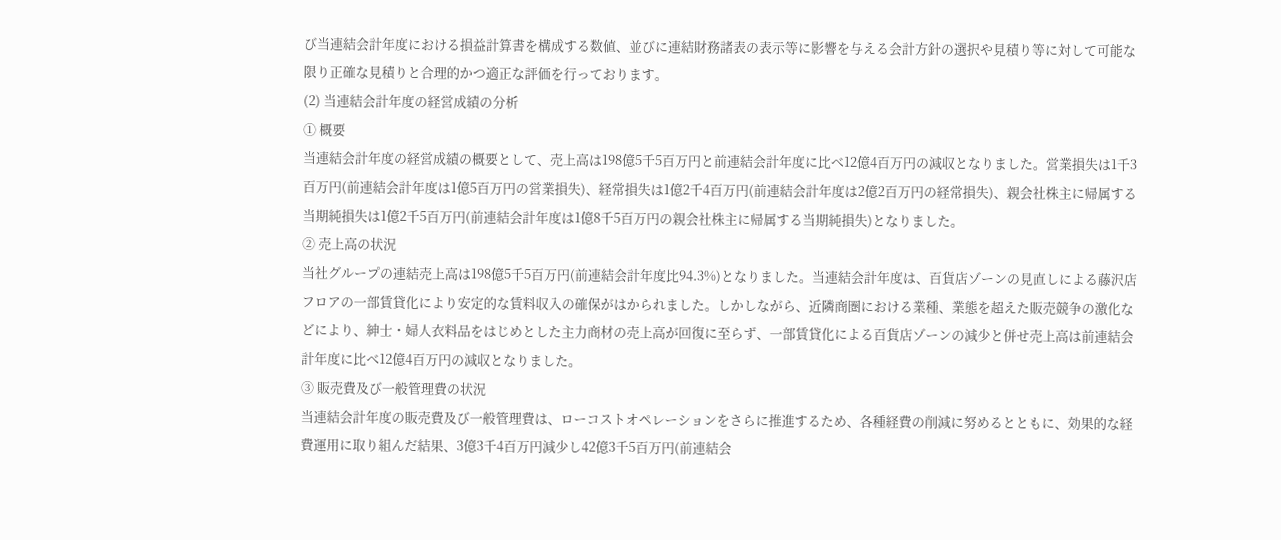び当連結会計年度における損益計算書を構成する数値、並びに連結財務諸表の表示等に影響を与える会計方針の選択や見積り等に対して可能な限り正確な見積りと合理的かつ適正な評価を行っております。
(2) 当連結会計年度の経営成績の分析
① 概要
当連結会計年度の経営成績の概要として、売上高は198億5千5百万円と前連結会計年度に比べ12億4百万円の減収となりました。営業損失は1千3百万円(前連結会計年度は1億5百万円の営業損失)、経常損失は1億2千4百万円(前連結会計年度は2億2百万円の経常損失)、親会社株主に帰属する当期純損失は1億2千5百万円(前連結会計年度は1億8千5百万円の親会社株主に帰属する当期純損失)となりました。
② 売上高の状況
当社グループの連結売上高は198億5千5百万円(前連結会計年度比94.3%)となりました。当連結会計年度は、百貨店ゾーンの見直しによる藤沢店フロアの一部賃貸化により安定的な賃料収入の確保がはかられました。しかしながら、近隣商圏における業種、業態を超えた販売競争の激化などにより、紳士・婦人衣料品をはじめとした主力商材の売上高が回復に至らず、一部賃貸化による百貨店ゾーンの減少と併せ売上高は前連結会計年度に比べ12億4百万円の減収となりました。
③ 販売費及び一般管理費の状況
当連結会計年度の販売費及び一般管理費は、ローコストオペレーションをさらに推進するため、各種経費の削減に努めるとともに、効果的な経費運用に取り組んだ結果、3億3千4百万円減少し42億3千5百万円(前連結会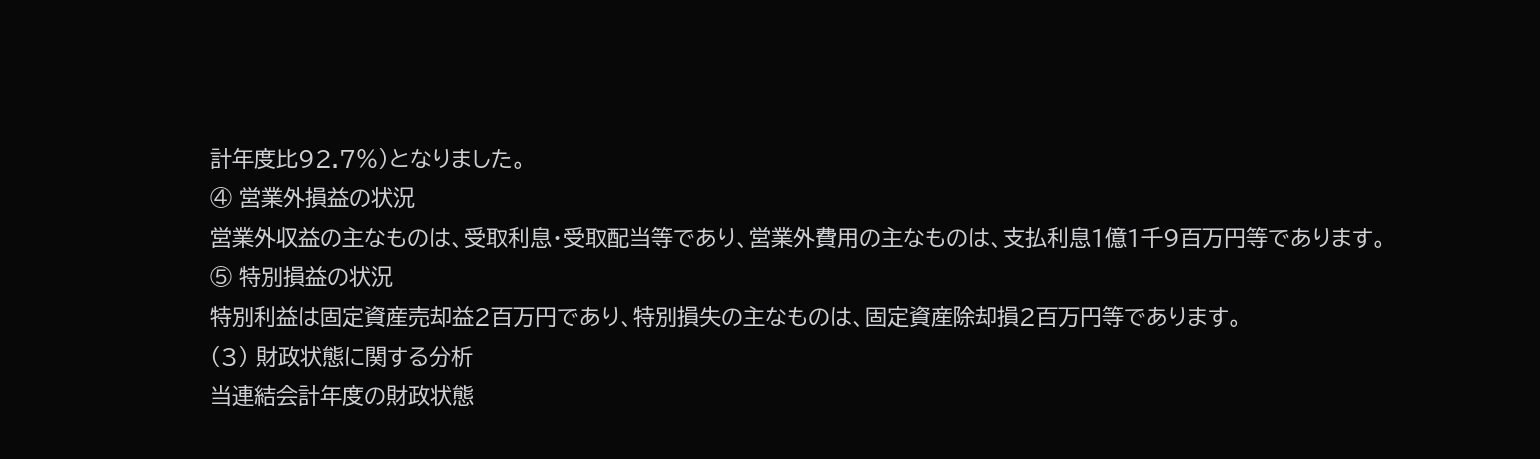計年度比92.7%)となりました。
④ 営業外損益の状況
営業外収益の主なものは、受取利息・受取配当等であり、営業外費用の主なものは、支払利息1億1千9百万円等であります。
⑤ 特別損益の状況
特別利益は固定資産売却益2百万円であり、特別損失の主なものは、固定資産除却損2百万円等であります。
(3) 財政状態に関する分析
当連結会計年度の財政状態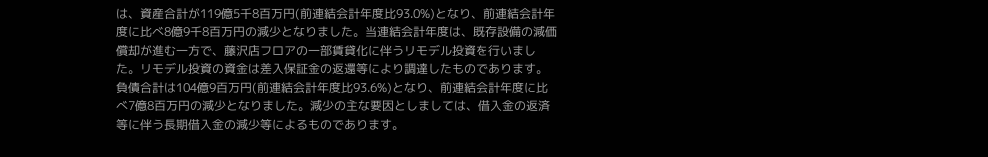は、資産合計が119億5千8百万円(前連結会計年度比93.0%)となり、前連結会計年度に比べ8億9千8百万円の減少となりました。当連結会計年度は、既存設備の減価償却が進む一方で、藤沢店フロアの一部賃貸化に伴うリモデル投資を行いました。リモデル投資の資金は差入保証金の返還等により調達したものであります。
負債合計は104億9百万円(前連結会計年度比93.6%)となり、前連結会計年度に比べ7億8百万円の減少となりました。減少の主な要因としましては、借入金の返済等に伴う長期借入金の減少等によるものであります。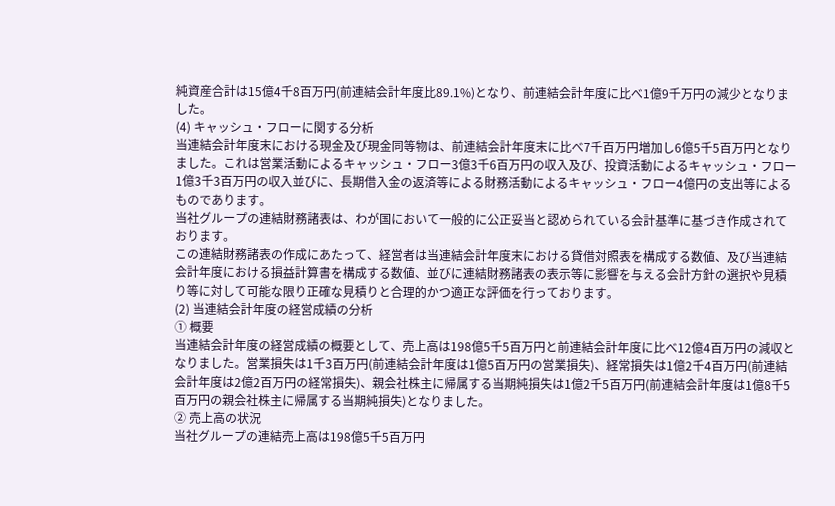純資産合計は15億4千8百万円(前連結会計年度比89.1%)となり、前連結会計年度に比べ1億9千万円の減少となりました。
(4) キャッシュ・フローに関する分析
当連結会計年度末における現金及び現金同等物は、前連結会計年度末に比べ7千百万円増加し6億5千5百万円となりました。これは営業活動によるキャッシュ・フロー3億3千6百万円の収入及び、投資活動によるキャッシュ・フロー1億3千3百万円の収入並びに、長期借入金の返済等による財務活動によるキャッシュ・フロー4億円の支出等によるものであります。
当社グループの連結財務諸表は、わが国において一般的に公正妥当と認められている会計基準に基づき作成されております。
この連結財務諸表の作成にあたって、経営者は当連結会計年度末における貸借対照表を構成する数値、及び当連結会計年度における損益計算書を構成する数値、並びに連結財務諸表の表示等に影響を与える会計方針の選択や見積り等に対して可能な限り正確な見積りと合理的かつ適正な評価を行っております。
(2) 当連結会計年度の経営成績の分析
① 概要
当連結会計年度の経営成績の概要として、売上高は198億5千5百万円と前連結会計年度に比べ12億4百万円の減収となりました。営業損失は1千3百万円(前連結会計年度は1億5百万円の営業損失)、経常損失は1億2千4百万円(前連結会計年度は2億2百万円の経常損失)、親会社株主に帰属する当期純損失は1億2千5百万円(前連結会計年度は1億8千5百万円の親会社株主に帰属する当期純損失)となりました。
② 売上高の状況
当社グループの連結売上高は198億5千5百万円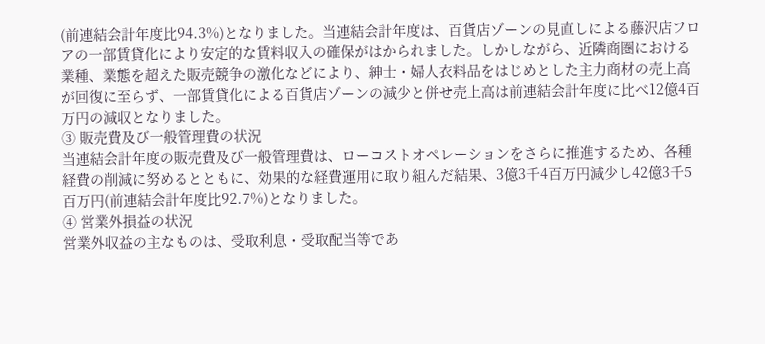(前連結会計年度比94.3%)となりました。当連結会計年度は、百貨店ゾーンの見直しによる藤沢店フロアの一部賃貸化により安定的な賃料収入の確保がはかられました。しかしながら、近隣商圏における業種、業態を超えた販売競争の激化などにより、紳士・婦人衣料品をはじめとした主力商材の売上高が回復に至らず、一部賃貸化による百貨店ゾーンの減少と併せ売上高は前連結会計年度に比べ12億4百万円の減収となりました。
③ 販売費及び一般管理費の状況
当連結会計年度の販売費及び一般管理費は、ローコストオペレーションをさらに推進するため、各種経費の削減に努めるとともに、効果的な経費運用に取り組んだ結果、3億3千4百万円減少し42億3千5百万円(前連結会計年度比92.7%)となりました。
④ 営業外損益の状況
営業外収益の主なものは、受取利息・受取配当等であ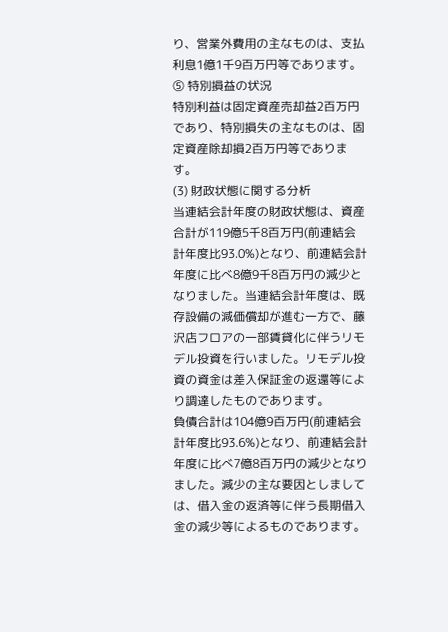り、営業外費用の主なものは、支払利息1億1千9百万円等であります。
⑤ 特別損益の状況
特別利益は固定資産売却益2百万円であり、特別損失の主なものは、固定資産除却損2百万円等であります。
(3) 財政状態に関する分析
当連結会計年度の財政状態は、資産合計が119億5千8百万円(前連結会計年度比93.0%)となり、前連結会計年度に比べ8億9千8百万円の減少となりました。当連結会計年度は、既存設備の減価償却が進む一方で、藤沢店フロアの一部賃貸化に伴うリモデル投資を行いました。リモデル投資の資金は差入保証金の返還等により調達したものであります。
負債合計は104億9百万円(前連結会計年度比93.6%)となり、前連結会計年度に比べ7億8百万円の減少となりました。減少の主な要因としましては、借入金の返済等に伴う長期借入金の減少等によるものであります。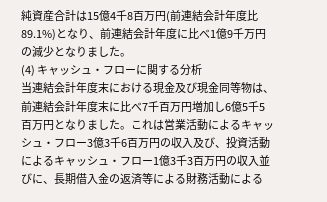純資産合計は15億4千8百万円(前連結会計年度比89.1%)となり、前連結会計年度に比べ1億9千万円の減少となりました。
(4) キャッシュ・フローに関する分析
当連結会計年度末における現金及び現金同等物は、前連結会計年度末に比べ7千百万円増加し6億5千5百万円となりました。これは営業活動によるキャッシュ・フロー3億3千6百万円の収入及び、投資活動によるキャッシュ・フロー1億3千3百万円の収入並びに、長期借入金の返済等による財務活動による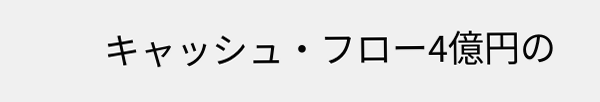キャッシュ・フロー4億円の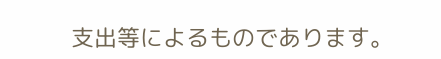支出等によるものであります。